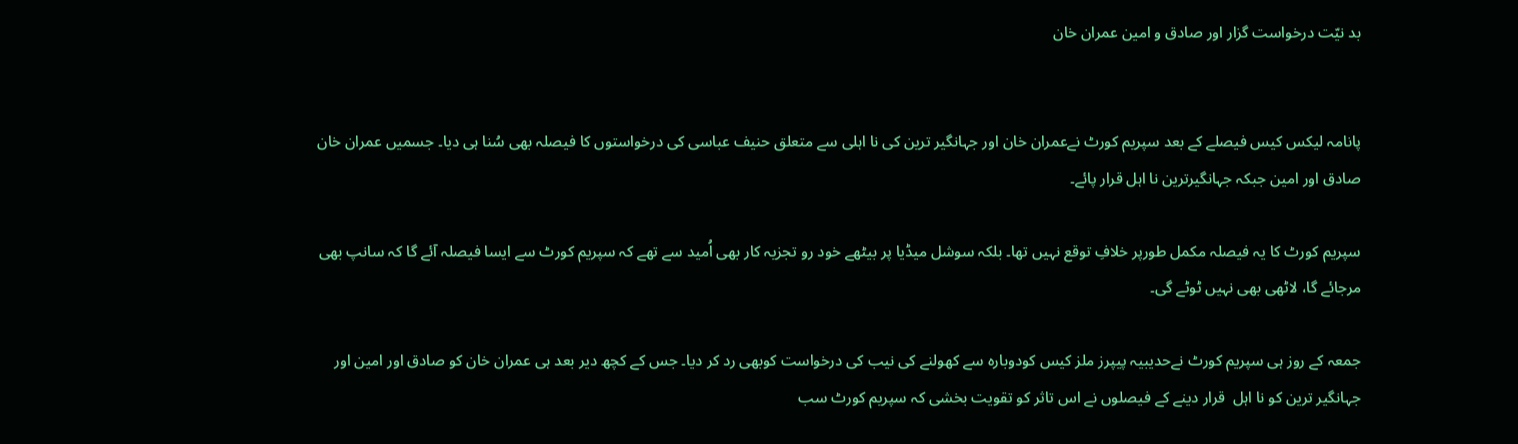بد نیّت درخواست گزار اور صادق و امین عمران خان


پانامہ لیکس کیس فیصلے کے بعد سپریم کورٹ نےعمران خان اور جہانگیر ترین کی نا اہلی سے متعلق حنیف عباسی کی درخواستوں کا فیصلہ بھی سُنا ہی دیا۔ جسمیں عمران خان صادق اور امین جبکہ جہانگیرترین نا اہل قرار پائے۔

سپریم کورٹ کا یہ فیصلہ مکمل طورپر خلافِ توقع نہیں تھا۔ بلکہ سوشل میڈیا پر بیٹھے خود رو تجزیہ کار بھی اُمید سے تھے کہ سپریم کورٹ سے ایسا فیصلہ آئے گا کہ سانپ بھی مرجائے گا، لاٹھی بھی نہیں ٹوٹے گی۔

جمعہ کے روز ہی سپریم کورٹ نےحدیبیہ پیپرز ملز کیس کودوبارہ سے کھولنے کی نیب کی درخواست کوبھی رد کر دیا۔ جس کے کچھ دیر بعد ہی عمران خان کو صادق اور امین اور جہانگیر ترین کو نا اہل  قرار دینے کے فیصلوں نے اس تاثر کو تقویت بخشی کہ سپریم کورٹ سب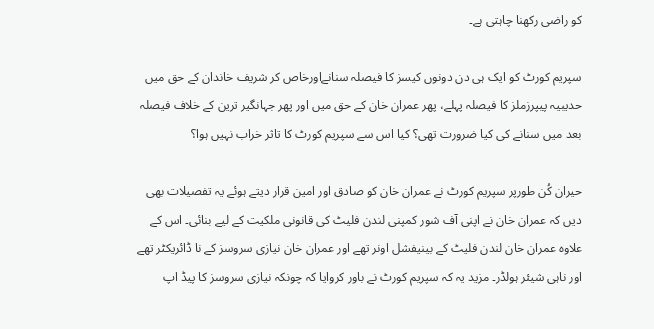کو راضی رکھنا چاہتی ہے۔

سپریم کورٹ کو ایک ہی دن دونوں کیسز کا فیصلہ سنانےاورخاص کر شریف خاندان کے حق میں حدیبیہ پیپرزملز کا فیصلہ پہلے، پھر عمران خان کے حق میں اور پھر جہانگیر ترین کے خلاف فیصلہ بعد میں سنانے کی کیا ضرورت تھی؟ کیا اس سے سپریم کورٹ کا تاثر خراب نہیں ہوا؟

حیران کُن طورپر سپریم کورٹ نے عمران خان کو صادق اور امین قرار دیتے ہوئے یہ تفصیلات بھی دیں کہ عمران خان نے اپنی آف شور کمپنی لندن فلیٹ کی قانونی ملکیت کے لیے بنائی۔ اس کے علاوہ عمران خان لندن فلیٹ کے بینیفشل اونر تھے اور عمران خان نیازی سروسز کے نا ڈائریکٹر تھے اور ناہی شیئر ہولڈر۔ مزید یہ کہ سپریم کورٹ نے باور کروایا کہ چونکہ نیازی سروسز کا پیڈ اپ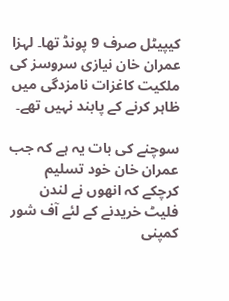کیپیٹل صرف 9 پونڈ تھا۔ لہزا عمران خان نیازی سروسز کی ملکیت کاغزات نامزدگی میں ظاہر کرنے کے پابند نہیں تھے۔

سوچنے کی بات یہ ہے کہ جب عمران خان خود تسلیم کرچکے کہ انھوں نے لندن فلیٹ خریدنے کے لئے آف شور کمپنی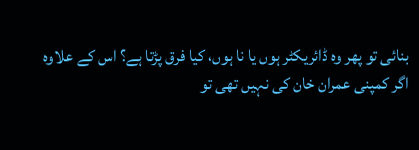بنائی تو پھر وہ ڈائریکٹر ہوں یا نا ہوں، کیا فرق پڑتا ہے؟ اس کے علاوہ اگر کمپنی عمران خان کی نہیں تھی تو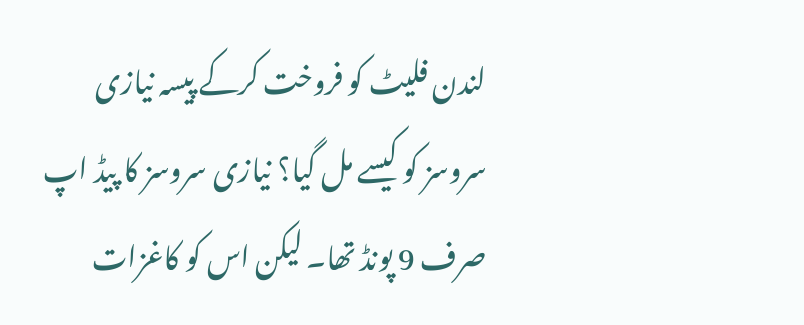لندن فلیٹ کو فروخت کرکے پیسہ نیازی سروسز کو کیسے مل گیا؟ نیازی سروسز کا پیڈ اپ صرف 9 پونڈ تھا۔ لیکن اس کو کاغزات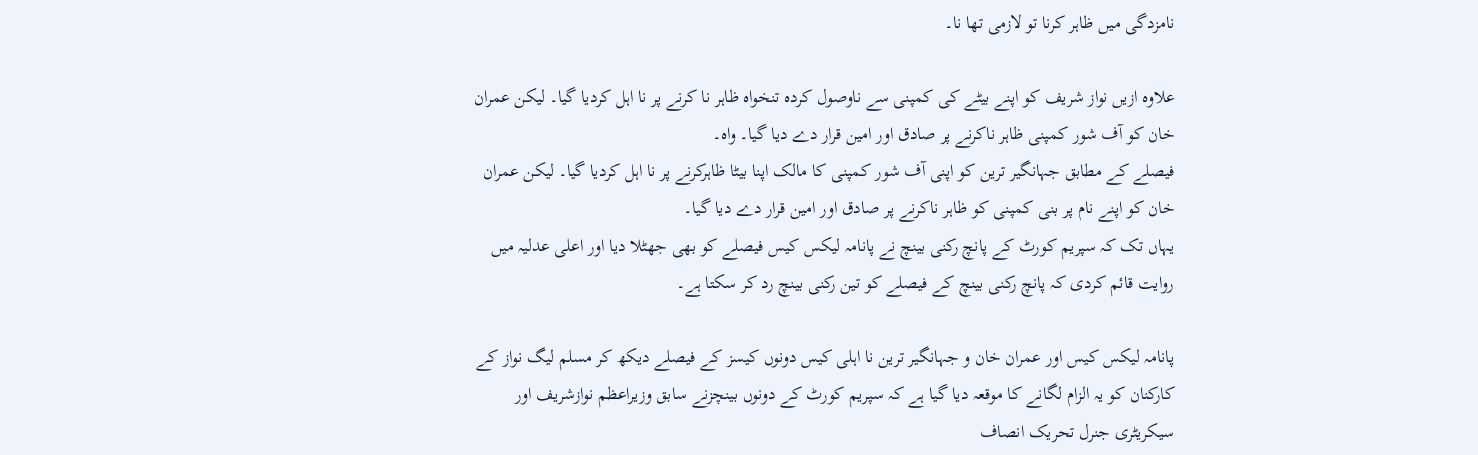نامزدگی میں ظاہر کرنا تو لازمی تھا نا۔

علاوہ ازیں نواز شریف کو اپنے بیٹے کی کمپنی سے ناوصول کردہ تنخواہ ظاہر نا کرنے پر نا اہل کردیا گیا۔ لیکن عمران خان کو آف شور کمپنی ظاہر ناکرنے پر صادق اور امین قرار دے دیا گیا۔ واہ۔
فیصلے کے مطابق جہانگیر ترین کو اپنی آف شور کمپنی کا مالک اپنا بیٹا ظاہرکرنے پر نا اہل کردیا گیا۔ لیکن عمران خان کو اپنے نام پر بنی کمپنی کو ظاہر ناکرنے پر صادق اور امین قرار دے دیا گیا۔
یہاں تک کہ سپریم کورٹ کے پانچ رکنی بینچ نے پانامہ لیکس کیس فیصلے کو بھی جھٹلا دیا اور اعلی عدلیہ میں روایت قائم کردی کہ پانچ رکنی بینچ کے فیصلے کو تین رکنی بینچ رد کر سکتا ہے۔

پانامہ لیکس کیس اور عمران خان و جہانگیر ترین نا اہلی کیس دونوں کیسز کے فیصلے دیکھ کر مسلم لیگ نواز کے کارکنان کو یہ الزام لگانے کا موقعہ دیا گیا ہے کہ سپریم کورٹ کے دونوں بینچزنے سابق وزیراعظم نوازشریف اور سیکریٹری جنرل تحریک انصاف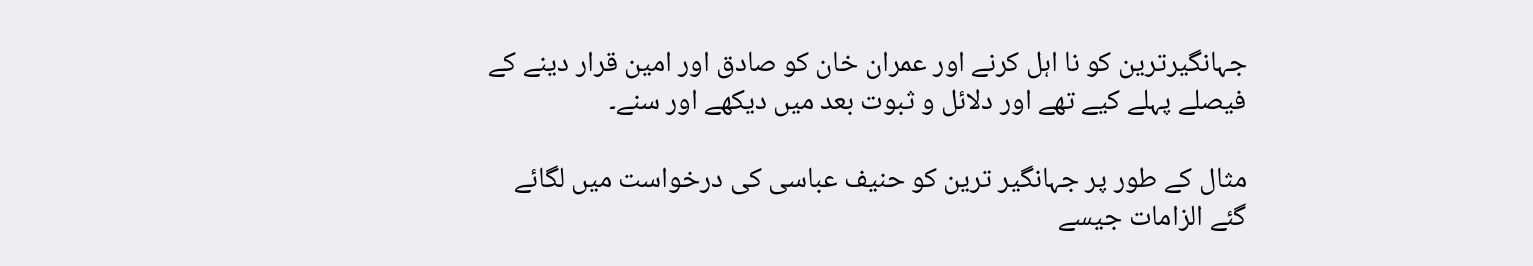جہانگیرترین کو نا اہل کرنے اور عمران خان کو صادق اور امین قرار دینے کے فیصلے پہلے کیے تھے اور دلائل و ثبوت بعد میں دیکھے اور سنے۔

مثال کے طور پر جہانگیر ترین کو حنیف عباسی کی درخواست میں لگائے گئے الزامات جیسے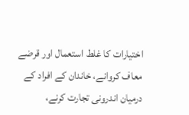اختیارات کا غلط استعمال اور قرضے معاف کروانے، خاندان کے افراد کے درمیان اندرونی تجارت کرنے،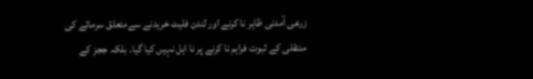زرعی آمدنی ظاہر نا کرنے اور لندن فلیٹ خریدنے سےمتعلق سرمائے کی منتقلی کے ثبوت فراہم نا کرنے پر نا اہل نہیں کیا گیا۔ بلکہ ججز کے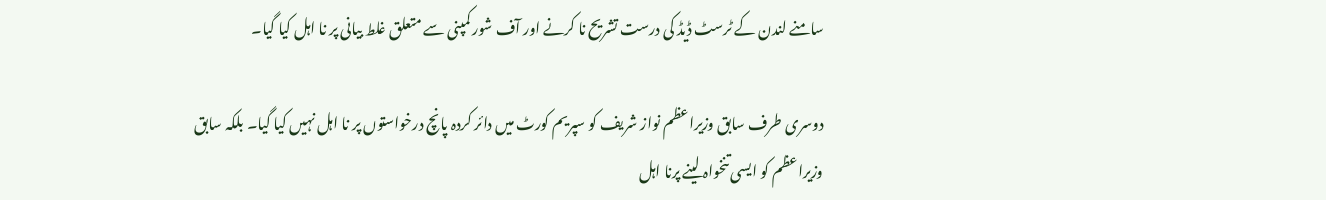سامنے لندن کے ٹرسٹ ڈیڈ کی درست تشریح نا کرنے اور آف شور کمپنی سے متعلق غلط بیانی پر نا اہل کیا گیا۔

دوسری طرف سابق وزیراعظم نواز شریف کو سپریم کورٹ میں دائر کردہ پانچ درخواستوں پر نا اہل نہیں کیا گیا۔ بلکہ سابق وزیراعظم کو ایسی تنخواہ لینے پرنا اہل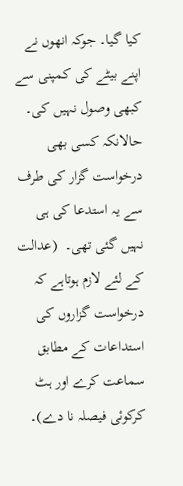کیا گیا۔ جوکہ انھوں نے اپنے بیٹے کی کمپنی سے کبھی وصول نہیں کی۔ حالانکہ کسی بھی درخواست گزار کی طرف سے یہ استدعا کی ہی نہیں گئی تھی۔  (عدالت کے لئے لازم ہوتاہے کہ درخواست گزاروں کی استداعات کے مطابق سماعت کرے اور ہٹ کرکوئی فیصلہ نا دے)۔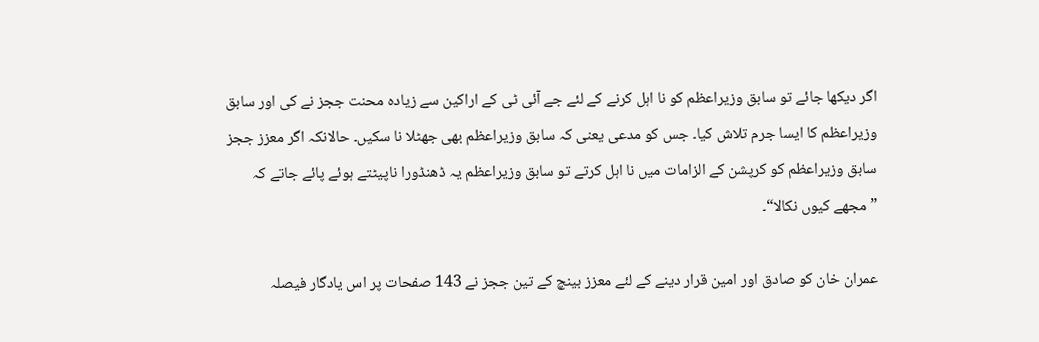اگر دیکھا جائے تو سابق وزیراعظم کو نا اہل کرنے کے لئے جے آئی ٹی کے اراکین سے زیادہ محنت ججز نے کی اور سابق وزیراعظم کا ایسا جرم تلاش کیا۔ جس کو مدعی یعنی کہ سابق وزیراعظم بھی جھٹلا نا سکیں۔ حالانکہ اگر معزز ججز سابق وزیراعظم کو کرپشن کے الزامات میں نا اہل کرتے تو سابق وزیراعظم یہ ڈھنڈورا ناپیٹتے ہوئے پائے جاتے کہ ”مجھے کیوں نکالا“۔

عمران خان کو صادق اور امین قرار دینے کے لئے معزز بینچ کے تین ججز نے 143 صفحات پر اس یادگار فیصلہ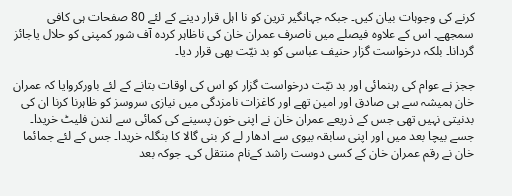کرنے کی وجوہات بیان کیں۔ جبکہ جہانگیر ترین کو نا اہل قرار دینے کے لئے 80 صفحات ہی کافی سمجھے۔ اس کے علاوہ فیصلے میں ناصرف عمران خان کی ناظاہر کردہ آف شور کمپنی کو حلال یاجائز گردانا۔ بلکہ درخواست گزار حنیف عباسی کو بد نیّت بھی قرار دیا۔

ججز نے عوام کی رہنمائی اور بد نیّت درخواست گزار کو اس کی اوقات بتانے کے لئے باورکروایا کہ عمران خان ہمیشہ سے ہی صادق اور امین تھے اور کاغزات نامزدگی میں نیازی سروسز کو ظاہرنا کرنا ان کی بدنیتی نہیں تھی جس کے ذریعے عمران خان نے اپنی خون پسینے کی کمائی سے لندن فلیٹ خریدا۔ جسے بیچا بعد میں اور اپنی سابقہ بیوی سے ادھار لے کر بنی گالا کا بنگلہ خریدا۔ جس کے لئے جمائما خان نے رقم عمران خان کے کسی دوست راشد کےنام منتقل کی۔ جوکہ بعد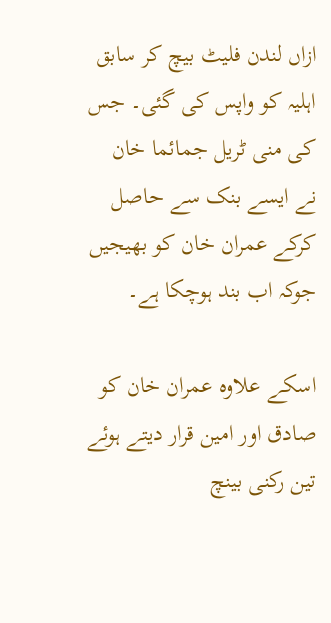ازاں لندن فلیٹ بیچ کر سابق اہلیہ کو واپس کی گئی۔ جس کی منی ٹریل جمائما خان نے ایسے بنک سے حاصل کرکے عمران خان کو بھیجیں جوکہ اب بند ہوچکا ہے۔

اسکے علاوہ عمران خان کو صادق اور امین قرار دیتے ہوئے تین رکنی بینچ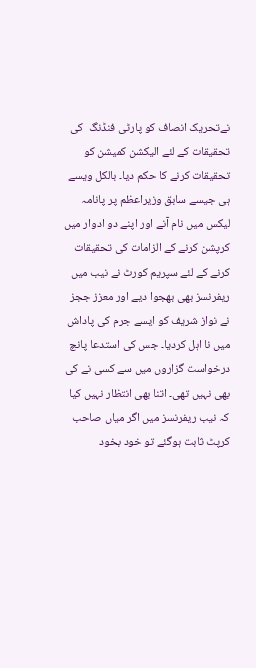نےتحریک انصاف کو پارٹی فنڈنگ  کی تحقیقات کے لئے الیکشن کمیشن کو تحقیقات کرنے کا حکم دیا۔ بالکل ویسے ہی جیسے سابق وزیراعظم پر پانامہ لیکس میں نام آنے اور اپنے دو ادوار میں کرپشن کرنے کے الزامات کی تحقیقات کرنے کے لئے سپریم کورٹ نے نیب میں ریفرنسز بھی بھجوا دیے اور معزز ججز نے نواز شریف کو ایسے جرم کی پاداش میں نا اہل کردیا۔ جس کی استدعا پانچ درخواست گزاروں میں سے کسی نے کی بھی نہیں تھی۔ اتنا بھی انتظار نہیں کیا کہ نیب ریفرنسز میں اگر میاں صاحب کرپٹ ثابت ہوگئے تو خود بخود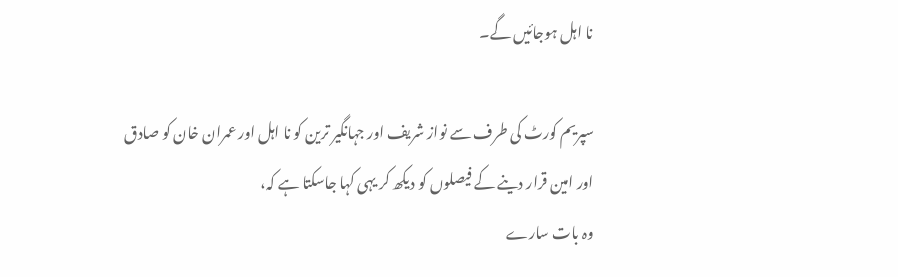نا اہل ہوجائیں گے۔

سپریم کورٹ کی طرف سے نواز شریف اور جہانگیر ترین کو نا اہل اور عمران خان کو صادق اور امین قرار دینے کے فیصلوں کو دیکھ کر یہی کہا جاسکتا ہے کہ،
وہ بات سارے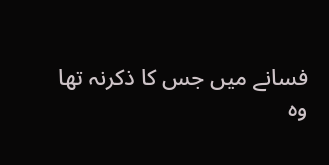فسانے میں جس کا ذکرنہ تھا
وہ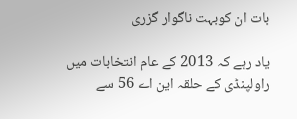بات ان کوبہت ناگوار گزری

یاد رہے کہ 2013 کے عام انتخابات میں راولپنڈی کے حلقہ این اے 56 سے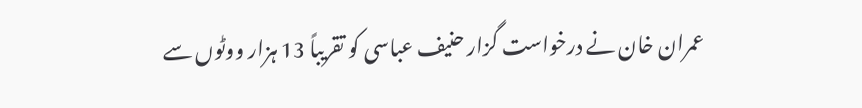عمران خان نے درخواست گزار حنیف عباسی کو تقریباً 13 ہزار ووٹوں سے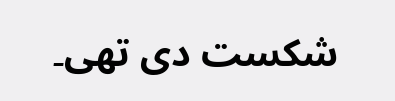شکست دی تھی۔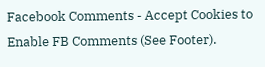Facebook Comments - Accept Cookies to Enable FB Comments (See Footer).